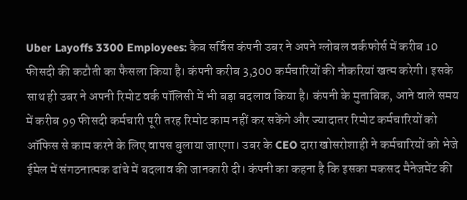Uber Layoffs 3300 Employees: कैब सर्विस कंपनी उबर ने अपने ग्लोबल वर्कफोर्स में करीब 10 फीसदी की कटौती का फैसला किया है। कंपनी करीब 3,300 कर्मचारियों की नौकरियां खत्म करेगी। इसके साथ ही उबर ने अपनी रिमोट वर्क पॉलिसी में भी बड़ा बदलाव किया है। कंपनी के मुताबिक, आने वाले समय में करीब 99 फीसदी कर्मचारी पूरी तरह रिमोट काम नहीं कर सकेंगे और ज्यादातर रिमोट कर्मचारियों को ऑफिस से काम करने के लिए वापस बुलाया जाएगा। उबर के CEO दारा खोसरोशाही ने कर्मचारियों को भेजे ईमेल में संगठनात्मक ढांचे में बदलाव की जानकारी दी। कंपनी का कहना है कि इसका मकसद मैनेजमेंट की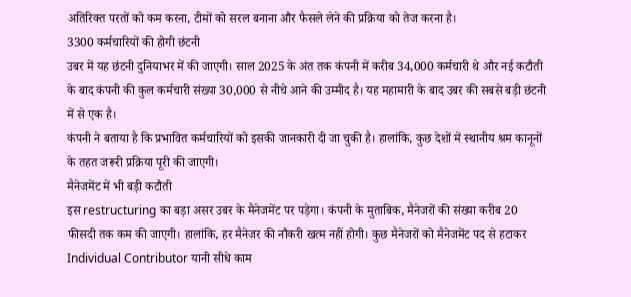अतिरिक्त परतों को कम करना, टीमों को सरल बनाना और फैसले लेने की प्रक्रिया को तेज करना है।
3300 कर्मचारियों की होगी छंटनी
उबर में यह छंटनी दुनियाभर में की जाएगी। साल 2025 के अंत तक कंपनी में करीब 34,000 कर्मचारी थे और नई कटौती के बाद कंपनी की कुल कर्मचारी संख्या 30,000 से नीचे आने की उम्मीद है। यह महामारी के बाद उबर की सबसे बड़ी छंटनी में से एक है।
कंपनी ने बताया है कि प्रभावित कर्मचारियों को इसकी जानकारी दी जा चुकी है। हालांकि, कुछ देशों में स्थानीय श्रम कानूनों के तहत जरूरी प्रक्रिया पूरी की जाएगी।
मैनेजमेंट में भी बड़ी कटौती
इस restructuring का बड़ा असर उबर के मैनेजमेंट पर पड़ेगा। कंपनी के मुताबिक, मैनेजरों की संख्या करीब 20 फीसदी तक कम की जाएगी। हालांकि, हर मैनेजर की नौकरी खत्म नहीं होगी। कुछ मैनेजरों को मैनेजमेंट पद से हटाकर Individual Contributor यानी सीधे काम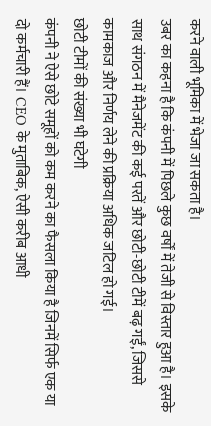करने वाली भूमिका में भेजा जा सकता है।
उबर का कहना है कि कंपनी में पिछले कुछ वर्षों में तेजी से विस्तार हुआ है। इसके साथ संगठन में मैनेजमेंट की कई परतें और छोटी-छोटी टीमें बढ़ गईं, जिससे कामकाज और निर्णय लेने की प्रक्रिया अधिक जटिल हो गई।
छोटी टीमों की संख्या भी घटेगी
कंपनी ने ऐसे छोटे समूहों को कम करने का फैसला किया है जिनमें सिर्फ एक या दो कर्मचारी हैं। CEO के मुताबिक, ऐसी करीब आधी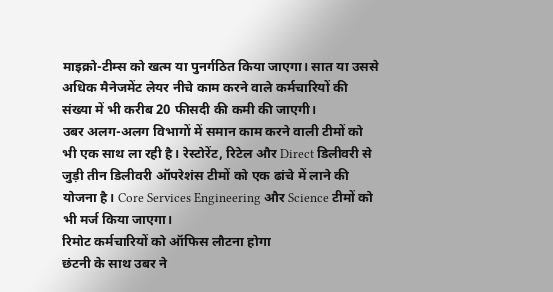माइक्रो-टीम्स को खत्म या पुनर्गठित किया जाएगा। सात या उससे अधिक मैनेजमेंट लेयर नीचे काम करने वाले कर्मचारियों की संख्या में भी करीब 20 फीसदी की कमी की जाएगी।
उबर अलग-अलग विभागों में समान काम करने वाली टीमों को भी एक साथ ला रही है। रेस्टोरेंट, रिटेल और Direct डिलीवरी से जुड़ी तीन डिलीवरी ऑपरेशंस टीमों को एक ढांचे में लाने की योजना है। Core Services Engineering और Science टीमों को भी मर्ज किया जाएगा।
रिमोट कर्मचारियों को ऑफिस लौटना होगा
छंटनी के साथ उबर ने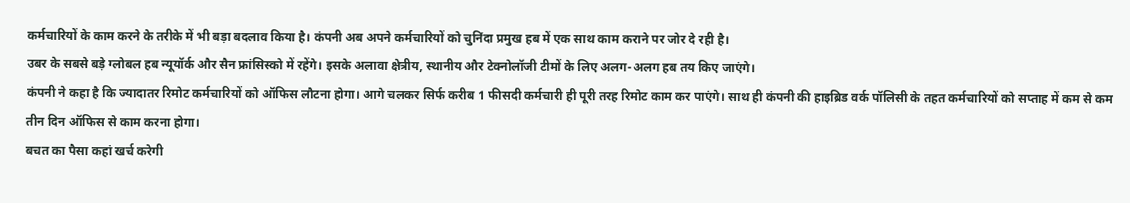कर्मचारियों के काम करने के तरीके में भी बड़ा बदलाव किया है। कंपनी अब अपने कर्मचारियों को चुनिंदा प्रमुख हब में एक साथ काम कराने पर जोर दे रही है।
उबर के सबसे बड़े ग्लोबल हब न्यूयॉर्क और सैन फ्रांसिस्को में रहेंगे। इसके अलावा क्षेत्रीय, स्थानीय और टेक्नोलॉजी टीमों के लिए अलग-अलग हब तय किए जाएंगे।
कंपनी ने कहा है कि ज्यादातर रिमोट कर्मचारियों को ऑफिस लौटना होगा। आगे चलकर सिर्फ करीब 1 फीसदी कर्मचारी ही पूरी तरह रिमोट काम कर पाएंगे। साथ ही कंपनी की हाइब्रिड वर्क पॉलिसी के तहत कर्मचारियों को सप्ताह में कम से कम तीन दिन ऑफिस से काम करना होगा।
बचत का पैसा कहां खर्च करेगी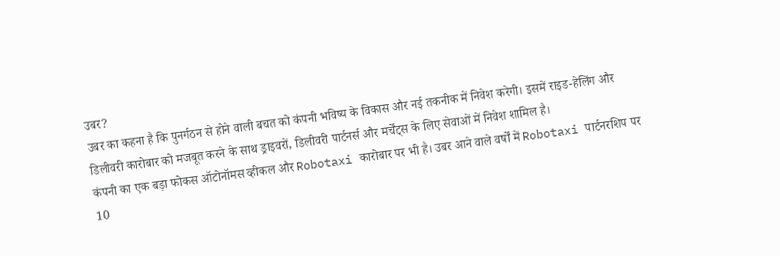उबर?
उबर का कहना है कि पुनर्गठन से होने वाली बचत को कंपनी भविष्य के विकास और नई तकनीक में निवेश करेगी। इसमें राइड-हेलिंग और डिलीवरी कारोबार को मजबूत करने के साथ ड्राइवरों, डिलीवरी पार्टनर्स और मर्चेंट्स के लिए सेवाओं में निवेश शामिल है।
कंपनी का एक बड़ा फोकस ऑटोनॉमस व्हीकल और Robotaxi कारोबार पर भी है। उबर आने वाले वर्षों में Robotaxi पार्टनरशिप पर 10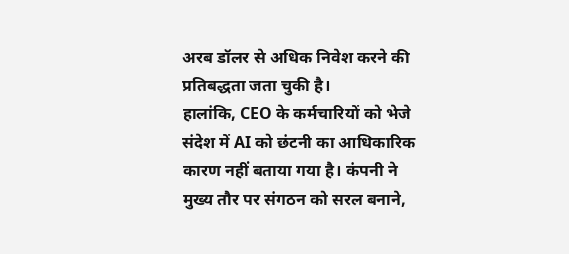अरब डॉलर से अधिक निवेश करने की प्रतिबद्धता जता चुकी है।
हालांकि, CEO के कर्मचारियों को भेजे संदेश में AI को छंटनी का आधिकारिक कारण नहीं बताया गया है। कंपनी ने मुख्य तौर पर संगठन को सरल बनाने,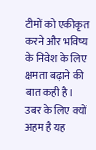टीमों को एकीकृत करने और भविष्य के निवेश के लिए क्षमता बढ़ाने की बात कही है।
उबर के लिए क्यों अहम है यह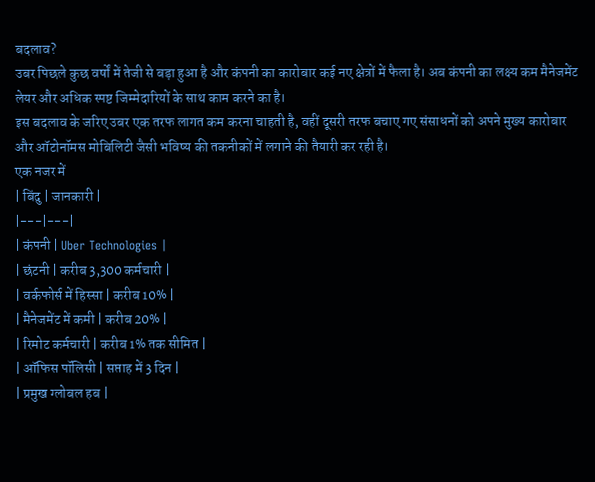बदलाव?
उबर पिछले कुछ वर्षों में तेजी से बड़ा हुआ है और कंपनी का कारोबार कई नए क्षेत्रों में फैला है। अब कंपनी का लक्ष्य कम मैनेजमेंट लेयर और अधिक स्पष्ट जिम्मेदारियों के साथ काम करने का है।
इस बदलाव के जरिए उबर एक तरफ लागत कम करना चाहती है, वहीं दूसरी तरफ बचाए गए संसाधनों को अपने मुख्य कारोबार और ऑटोनॉमस मोबिलिटी जैसी भविष्य की तकनीकों में लगाने की तैयारी कर रही है।
एक नजर में
| बिंदु | जानकारी |
|---|---|
| कंपनी | Uber Technologies |
| छंटनी | करीब 3,300 कर्मचारी |
| वर्कफोर्स में हिस्सा | करीब 10% |
| मैनेजमेंट में कमी | करीब 20% |
| रिमोट कर्मचारी | करीब 1% तक सीमित |
| ऑफिस पॉलिसी | सप्ताह में 3 दिन |
| प्रमुख ग्लोबल हब |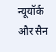न्यूयॉर्क और सैन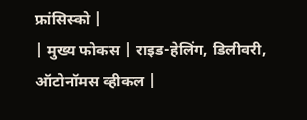फ्रांसिस्को |
| मुख्य फोकस | राइड-हेलिंग, डिलीवरी, ऑटोनॉमस व्हीकल |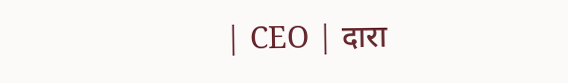| CEO | दारा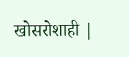खोसरोशाही |